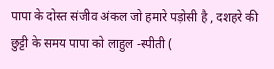पापा के दोस्त संजीव अंकल जो हमारे पड़ोसी है , दशहरे की छुट्टी के समय पापा को लाहुल -स्पीती (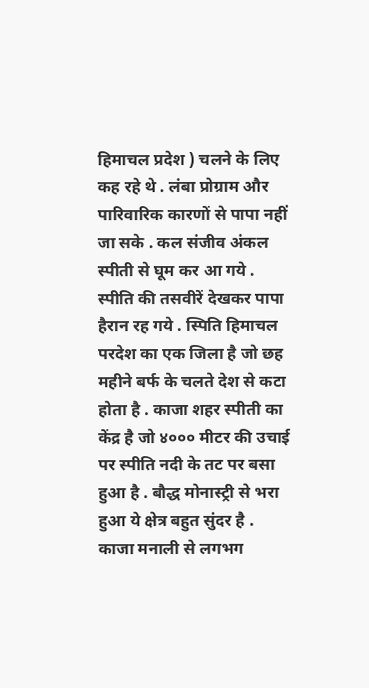हिमाचल प्रदेश ) चलने के लिए कह रहे थे . लंबा प्रोग्राम और पारिवारिक कारणों से पापा नहीं जा सके . कल संजीव अंकल स्पीती से घूम कर आ गये . स्पीति की तसवीरें देखकर पापा हैरान रह गये . स्पिति हिमाचल परदेश का एक जिला है जो छह महीने बर्फ के चलते देश से कटा होता है . काजा शहर स्पीती का केंद्र है जो ४००० मीटर की उचाई पर स्पीति नदी के तट पर बसा हुआ है . बौद्ध मोनास्ट्री से भरा हुआ ये क्षेत्र बहुत सुंदर है . काजा मनाली से लगभग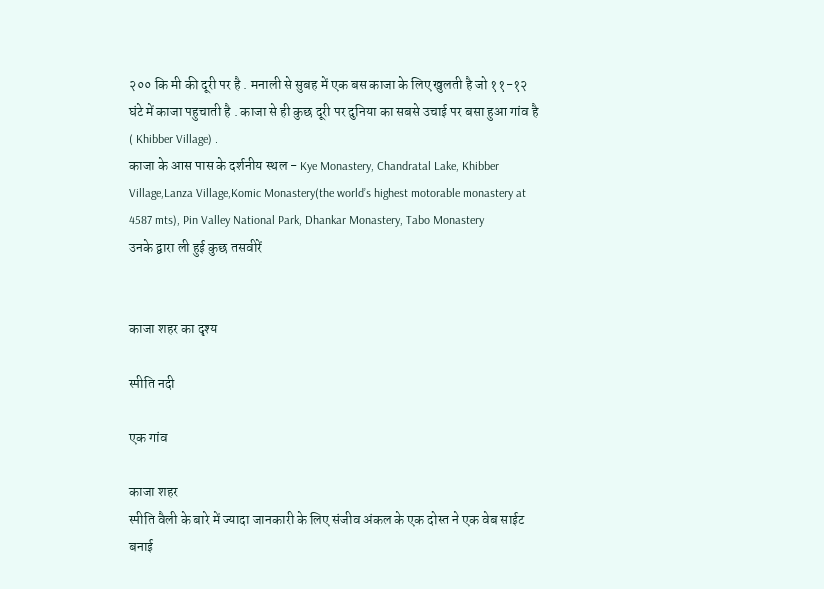२०० कि मी की दूरी पर है . मनाली से सुबह में एक बस काजा के लिए खुलती है जो ११-१२ घंटे में काजा पहुचाती है . काजा से ही कुछ दूरी पर दुनिया का सबसे उचाई पर बसा हुआ गांव है ( Khibber Village) .
काजा के आस पास के दर्शनीय स्थल - Kye Monastery, Chandratal Lake, Khibber Village,Lanza Village,Komic Monastery(the world’s highest motorable monastery at 4587 mts), Pin Valley National Park, Dhankar Monastery, Tabo Monastery
उनके द्वारा ली हुई कुछ तसवीरें


काजा शहर का दृश्य

स्पीति नदी

एक गांव

काजा शहर
स्पीति वैली के बारे में ज्यादा जानकारी के लिए संजीव अंकल के एक दोस्त ने एक वेब साईट बनाई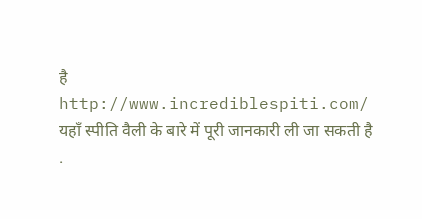है http://www.incrediblespiti.com/ यहाँ स्पीति वैली के बारे में पूरी जानकारी ली जा सकती है .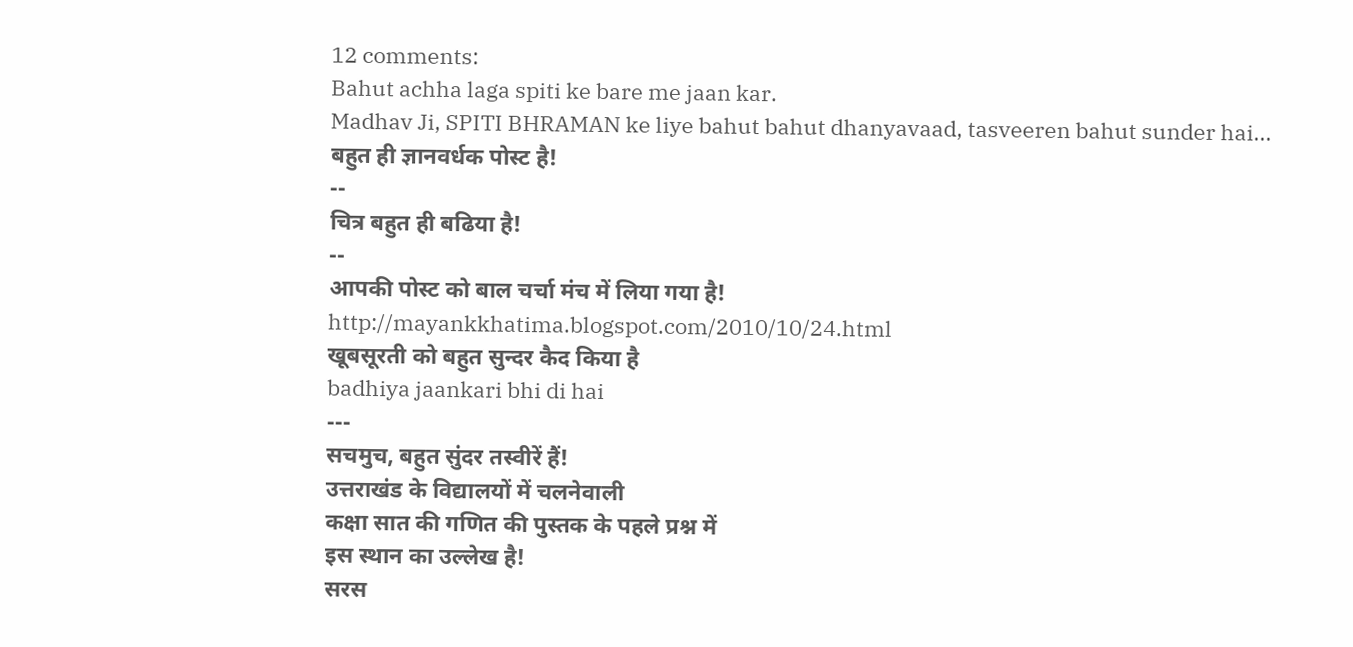12 comments:
Bahut achha laga spiti ke bare me jaan kar.
Madhav Ji, SPITI BHRAMAN ke liye bahut bahut dhanyavaad, tasveeren bahut sunder hai...
बहुत ही ज्ञानवर्धक पोस्ट है!
--
चित्र बहुत ही बढिया है!
--
आपकी पोस्ट को बाल चर्चा मंच में लिया गया है!
http://mayankkhatima.blogspot.com/2010/10/24.html
खूबसूरती को बहुत सुन्दर कैद किया है
badhiya jaankari bhi di hai
---
सचमुच, बहुत सुंदर तस्वीरें हैं!
उत्तराखंड के विद्यालयों में चलनेवाली
कक्षा सात की गणित की पुस्तक के पहले प्रश्न में
इस स्थान का उल्लेख है!
सरस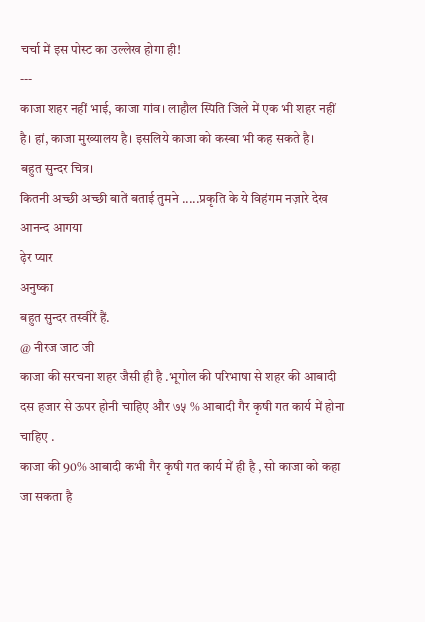चर्चा में इस पोस्ट का उल्लेख होगा ही!
---
काजा शहर नहीं भाई, काजा गांव। लाहौल स्पिति जिले में एक भी शहर नहीं है। हां, काजा मुख्यालय है। इसलिये काजा को कस्बा भी कह सकते है।
बहुत सुन्दर चित्र।
कितनी अच्छी अच्छी बातें बताई तुमने .....प्रकृति के ये विहंगम नज़ारे देख आनन्द आगया
ढ़ेर प्यार
अनुष्का
बहुत सुन्दर तस्वीरें हैं.
@ नीरज जाट जी
काजा की सरचना शहर जैसी ही है .भूगोल की परिभाषा से शहर की आबादी दस हजार से ऊपर होनी चाहिए और ७५ % आबादी गैर कृषी गत कार्य में होना चाहिए .
काजा की 90% आबादी कभी गैर कृषी गत कार्य में ही है , सो काजा को कहा जा सकता है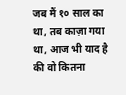जब मैं १० साल का था, तब काज़ा गया था, आज भी याद है की वो कितना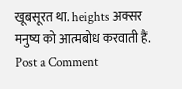खूबसूरत था. heights अक्सर मनुष्य को आत्मबोध करवाती हैं.
Post a Comment